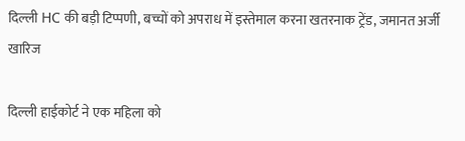दिल्ली HC की बड़ी टिप्पणी, बच्चों को अपराध में इस्तेमाल करना खतरनाक ट्रेंड, जमानत अर्जी खारिज

दिल्ली हाईकोर्ट ने एक महिला को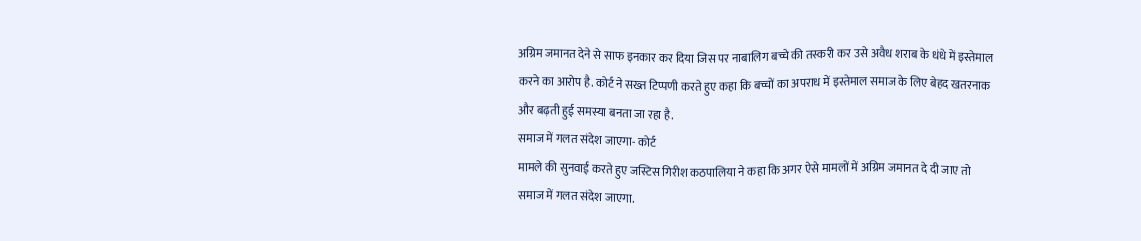अग्रिम जमानत देने से साफ इनकार कर दिया जिस पर नाबालिग बच्चे की तस्करी कर उसे अवैध शराब के धंधे में इस्तेमाल करने का आरोप है. कोर्ट ने सख्त टिप्पणी करते हुए कहा कि बच्चों का अपराध में इस्तेमाल समाज के लिए बेहद खतरनाक और बढ़ती हुई समस्या बनता जा रहा है.
समाज में गलत संदेश जाएगा- कोर्ट
मामले की सुनवाई करते हुए जस्टिस गिरीश कठपालिया ने कहा कि अगर ऐसे मामलों में अग्रिम जमानत दे दी जाए तो समाज में गलत संदेश जाएगा.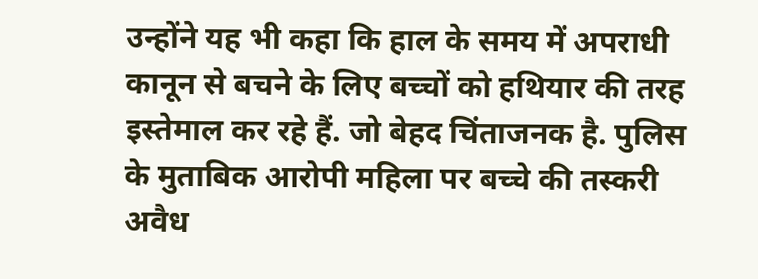उन्होंने यह भी कहा कि हाल के समय में अपराधी कानून से बचने के लिए बच्चों को हथियार की तरह इस्तेमाल कर रहे हैं. जो बेहद चिंताजनक है. पुलिस के मुताबिक आरोपी महिला पर बच्चे की तस्करी अवैध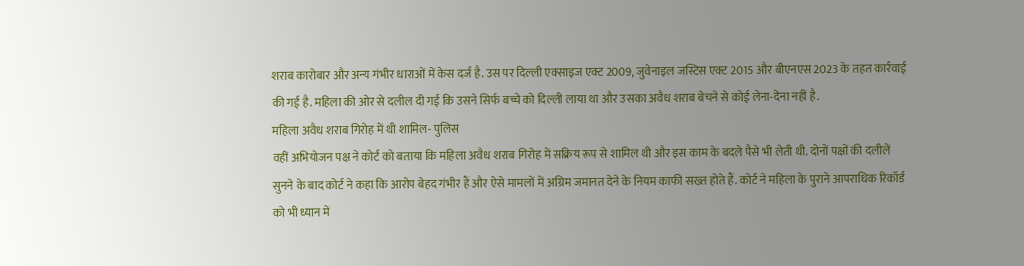शराब कारोबार और अन्य गंभीर धाराओं में केस दर्ज है. उस पर दिल्ली एक्साइज एक्ट 2009, जुवेनाइल जस्टिस एक्ट 2015 और बीएनएस 2023 के तहत कार्रवाई की गई है. महिला की ओर से दलील दी गई कि उसने सिर्फ बच्चे को दिल्ली लाया था और उसका अवैध शराब बेचने से कोई लेना-देना नहीं है.
महिला अवैध शराब गिरोह में थी शामिल- पुलिस
वहीं अभियोजन पक्ष ने कोर्ट को बताया कि महिला अवैध शराब गिरोह में सक्रिय रूप से शामिल थी और इस काम के बदले पैसे भी लेती थी. दोनों पक्षों की दलीलें सुनने के बाद कोर्ट ने कहा कि आरोप बेहद गंभीर हैं और ऐसे मामलों में अग्रिम जमानत देने के नियम काफी सख्त होते हैं. कोर्ट ने महिला के पुराने आपराधिक रिकॉर्ड को भी ध्यान में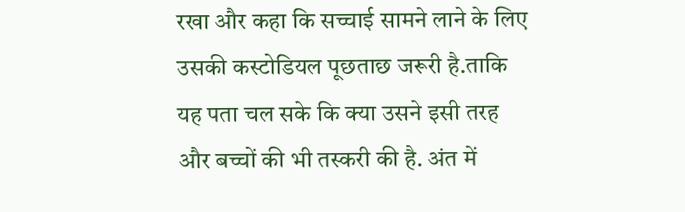रखा और कहा कि सच्चाई सामने लाने के लिए उसकी कस्टोडियल पूछताछ जरूरी है.ताकि यह पता चल सके कि क्या उसने इसी तरह और बच्चों की भी तस्करी की है. अंत में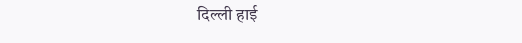दिल्ली हाई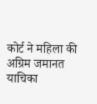कोर्ट ने महिला की अग्रिम जमानत याचिका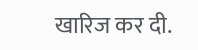खारिज कर दी.